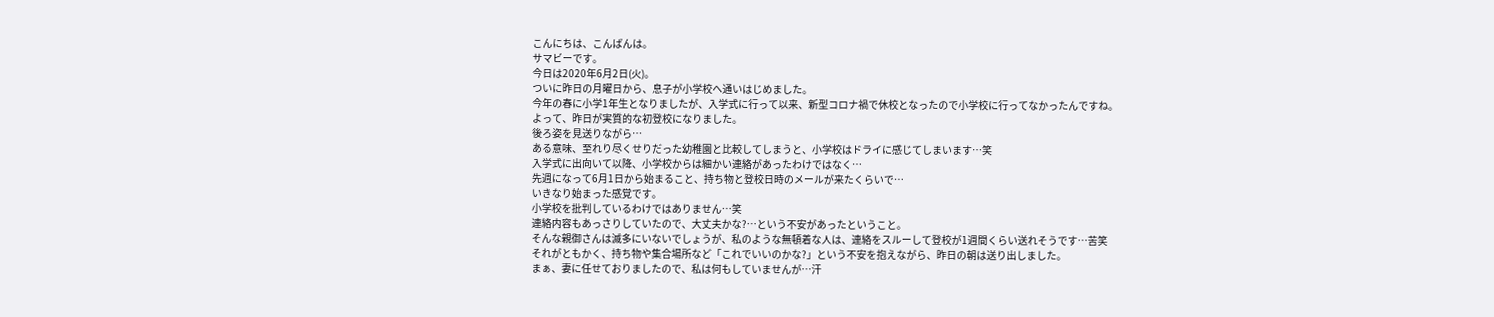こんにちは、こんばんは。
サマビーです。
今日は2020年6月2日(火)。
ついに昨日の月曜日から、息子が小学校へ通いはじめました。
今年の春に小学1年生となりましたが、入学式に行って以来、新型コロナ禍で休校となったので小学校に行ってなかったんですね。
よって、昨日が実質的な初登校になりました。
後ろ姿を見送りながら…
ある意味、至れり尽くせりだった幼稚園と比較してしまうと、小学校はドライに感じてしまいます…笑
入学式に出向いて以降、小学校からは細かい連絡があったわけではなく…
先週になって6月1日から始まること、持ち物と登校日時のメールが来たくらいで…
いきなり始まった感覚です。
小学校を批判しているわけではありません…笑
連絡内容もあっさりしていたので、大丈夫かな?…という不安があったということ。
そんな親御さんは滅多にいないでしょうが、私のような無頓着な人は、連絡をスルーして登校が1週間くらい送れそうです…苦笑
それがともかく、持ち物や集合場所など「これでいいのかな?」という不安を抱えながら、昨日の朝は送り出しました。
まぁ、妻に任せておりましたので、私は何もしていませんが…汗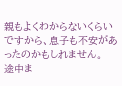親もよくわからないくらいですから、息子も不安があったのかもしれません。
途中ま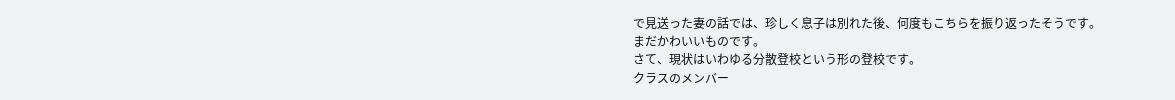で見送った妻の話では、珍しく息子は別れた後、何度もこちらを振り返ったそうです。
まだかわいいものです。
さて、現状はいわゆる分散登校という形の登校です。
クラスのメンバー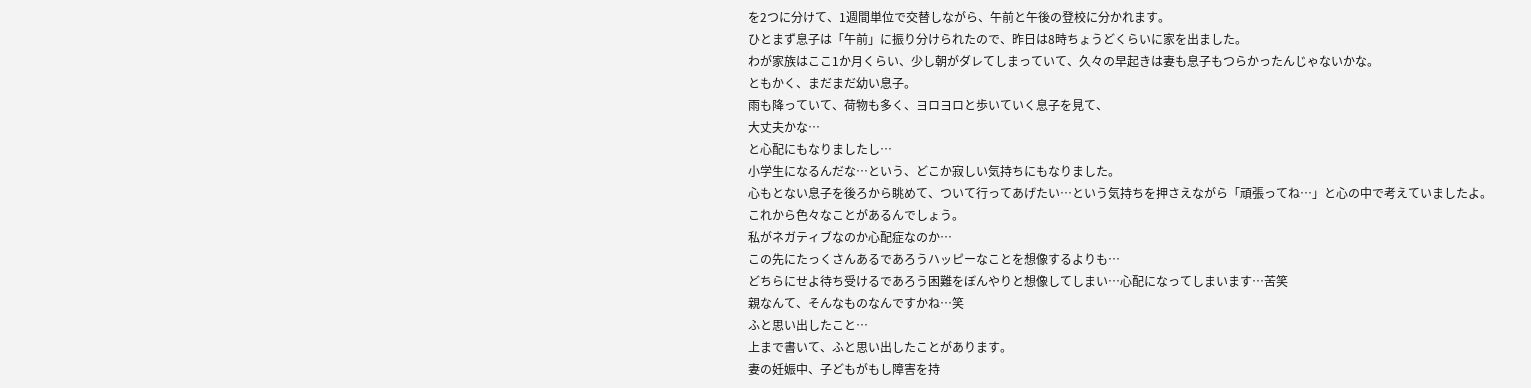を2つに分けて、1週間単位で交替しながら、午前と午後の登校に分かれます。
ひとまず息子は「午前」に振り分けられたので、昨日は8時ちょうどくらいに家を出ました。
わが家族はここ1か月くらい、少し朝がダレてしまっていて、久々の早起きは妻も息子もつらかったんじゃないかな。
ともかく、まだまだ幼い息子。
雨も降っていて、荷物も多く、ヨロヨロと歩いていく息子を見て、
大丈夫かな…
と心配にもなりましたし…
小学生になるんだな…という、どこか寂しい気持ちにもなりました。
心もとない息子を後ろから眺めて、ついて行ってあげたい…という気持ちを押さえながら「頑張ってね…」と心の中で考えていましたよ。
これから色々なことがあるんでしょう。
私がネガティブなのか心配症なのか…
この先にたっくさんあるであろうハッピーなことを想像するよりも…
どちらにせよ待ち受けるであろう困難をぼんやりと想像してしまい…心配になってしまいます…苦笑
親なんて、そんなものなんですかね…笑
ふと思い出したこと…
上まで書いて、ふと思い出したことがあります。
妻の妊娠中、子どもがもし障害を持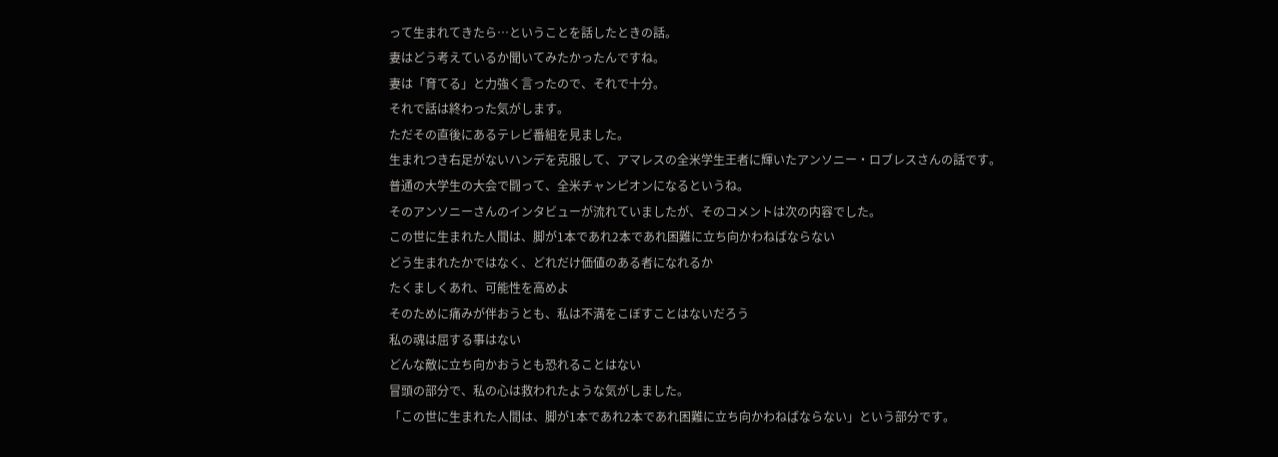って生まれてきたら…ということを話したときの話。
妻はどう考えているか聞いてみたかったんですね。
妻は「育てる」と力強く言ったので、それで十分。
それで話は終わった気がします。
ただその直後にあるテレビ番組を見ました。
生まれつき右足がないハンデを克服して、アマレスの全米学生王者に輝いたアンソニー・ロブレスさんの話です。
普通の大学生の大会で闘って、全米チャンピオンになるというね。
そのアンソニーさんのインタビューが流れていましたが、そのコメントは次の内容でした。
この世に生まれた人間は、脚が1本であれ2本であれ困難に立ち向かわねばならない
どう生まれたかではなく、どれだけ価値のある者になれるか
たくましくあれ、可能性を高めよ
そのために痛みが伴おうとも、私は不満をこぼすことはないだろう
私の魂は屈する事はない
どんな敵に立ち向かおうとも恐れることはない
冒頭の部分で、私の心は救われたような気がしました。
「この世に生まれた人間は、脚が1本であれ2本であれ困難に立ち向かわねばならない」という部分です。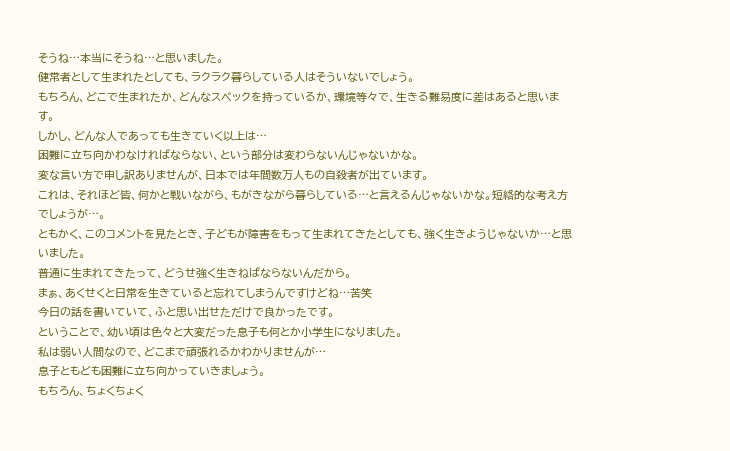そうね…本当にそうね…と思いました。
健常者として生まれたとしても、ラクラク暮らしている人はそういないでしょう。
もちろん、どこで生まれたか、どんなスペックを持っているか、環境等々で、生きる難易度に差はあると思います。
しかし、どんな人であっても生きていく以上は…
困難に立ち向かわなければならない、という部分は変わらないんじゃないかな。
変な言い方で申し訳ありませんが、日本では年間数万人もの自殺者が出ています。
これは、それほど皆、何かと戦いながら、もがきながら暮らしている…と言えるんじゃないかな。短絡的な考え方でしょうが…。
ともかく、このコメントを見たとき、子どもが障害をもって生まれてきたとしても、強く生きようじゃないか…と思いました。
普通に生まれてきたって、どうせ強く生きねばならないんだから。
まぁ、あくせくと日常を生きていると忘れてしまうんですけどね…苦笑
今日の話を書いていて、ふと思い出せただけで良かったです。
ということで、幼い頃は色々と大変だった息子も何とか小学生になりました。
私は弱い人間なので、どこまで頑張れるかわかりませんが…
息子ともども困難に立ち向かっていきましょう。
もちろん、ちょくちょく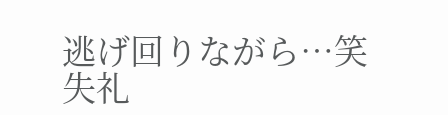逃げ回りながら…笑
失礼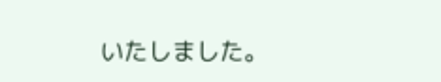いたしました。